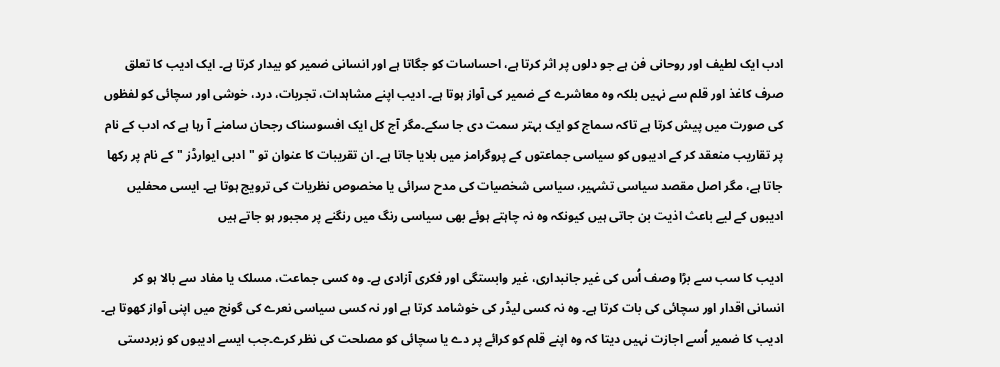ادب ایک لطیف اور روحانی فن ہے جو دلوں پر اثر کرتا ہے، احساسات کو جگاتا ہے اور انسانی ضمیر کو بیدار کرتا ہے۔ ایک ادیب کا تعلق صرف کاغذ اور قلم سے نہیں بلکہ وہ معاشرے کے ضمیر کی آواز ہوتا ہے۔ ادیب اپنے مشاہدات، تجربات، درد، خوشی اور سچائی کو لفظوں کی صورت میں پیش کرتا ہے تاکہ سماج کو ایک بہتر سمت دی جا سکے۔مگر آج کل ایک افسوسناک رجحان سامنے آ رہا ہے کہ ادب کے نام پر تقاریب منعقد کر کے ادیبوں کو سیاسی جماعتوں کے پروگرامز میں بلایا جاتا ہے۔ ان تقریبات کا عنوان تو "ادبی ایوارڈز "کے نام پر رکھا جاتا ہے، مگر اصل مقصد سیاسی تشہیر، سیاسی شخصیات کی مدح سرائی یا مخصوص نظریات کی ترویج ہوتا ہے۔ ایسی محفلیں ادیبوں کے لیے باعث اذیت بن جاتی ہیں کیونکہ وہ نہ چاہتے ہوئے بھی سیاسی رنگ میں رنگنے پر مجبور ہو جاتے ہیں

ادیب کا سب سے بڑا وصف اُس کی غیر جانبداری، غیر وابستگی اور فکری آزادی ہے۔ وہ کسی جماعت، مسلک یا مفاد سے بالا ہو کر انسانی اقدار اور سچائی کی بات کرتا ہے۔ وہ نہ کسی لیڈر کی خوشامد کرتا ہے اور نہ کسی سیاسی نعرے کی گونج میں اپنی آواز کھوتا ہے۔ ادیب کا ضمیر اُسے اجازت نہیں دیتا کہ وہ اپنے قلم کو کرائے پر دے یا سچائی کو مصلحت کی نظر کرے۔جب ایسے ادیبوں کو زبردستی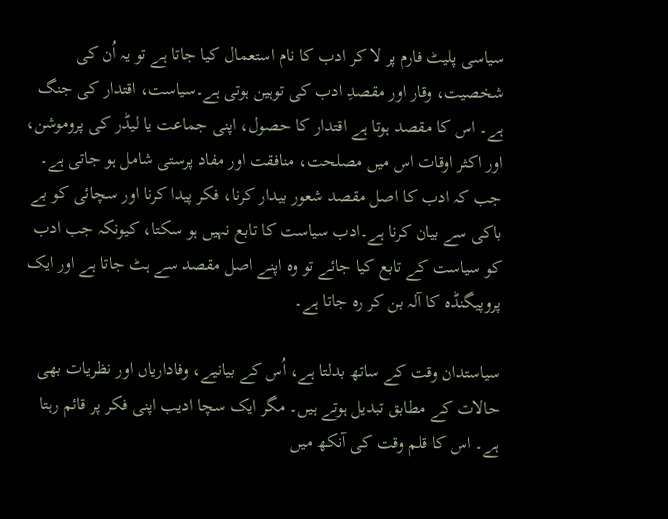سیاسی پلیٹ فارم پر لا کر ادب کا نام استعمال کیا جاتا ہے تو یہ اُن کی شخصیت، وقار اور مقصدِ ادب کی توہین ہوتی ہے۔سیاست، اقتدار کی جنگ ہے۔ اس کا مقصد ہوتا ہے اقتدار کا حصول، اپنی جماعت یا لیڈر کی پروموشن، اور اکثر اوقات اس میں مصلحت، منافقت اور مفاد پرستی شامل ہو جاتی ہے۔ جب کہ ادب کا اصل مقصد شعور بیدار کرنا، فکر پیدا کرنا اور سچائی کو بے باکی سے بیان کرنا ہے۔ادب سیاست کا تابع نہیں ہو سکتا، کیونکہ جب ادب کو سیاست کے تابع کیا جائے تو وہ اپنے اصل مقصد سے ہٹ جاتا ہے اور ایک پروپیگنڈہ کا آلہ بن کر رہ جاتا ہے۔

سیاستدان وقت کے ساتھ بدلتا ہے، اُس کے بیانیے، وفاداریاں اور نظریات بھی حالات کے مطابق تبدیل ہوتے ہیں۔ مگر ایک سچا ادیب اپنی فکر پر قائم رہتا ہے۔ اس کا قلم وقت کی آنکھ میں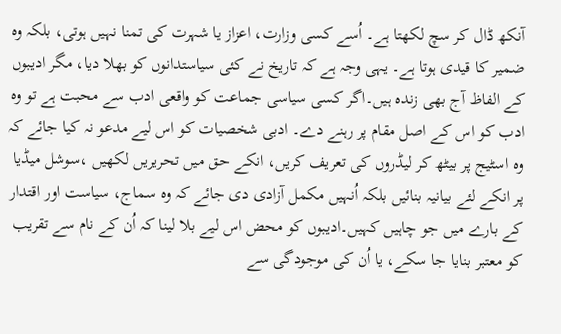آنکھ ڈال کر سچ لکھتا ہے۔ اُسے کسی وزارت، اعزاز یا شہرت کی تمنا نہیں ہوتی، بلکہ وہ ضمیر کا قیدی ہوتا ہے۔ یہی وجہ ہے کہ تاریخ نے کئی سیاستدانوں کو بھلا دیا، مگر ادیبوں کے الفاظ آج بھی زندہ ہیں۔اگر کسی سیاسی جماعت کو واقعی ادب سے محبت ہے تو وہ ادب کو اس کے اصل مقام پر رہنے دے۔ ادبی شخصیات کو اس لیے مدعو نہ کیا جائے کہ وہ اسٹیج پر بیٹھ کر لیڈروں کی تعریف کریں، انکے حق میں تحریریں لکھیں ،سوشل میڈیا پر انکے لئے بیانیہ بنائیں بلکہ اُنہیں مکمل آزادی دی جائے کہ وہ سماج، سیاست اور اقتدار کے بارے میں جو چاہیں کہیں۔ادیبوں کو محض اس لیے بلا لینا کہ اُن کے نام سے تقریب کو معتبر بنایا جا سکے، یا اُن کی موجودگی سے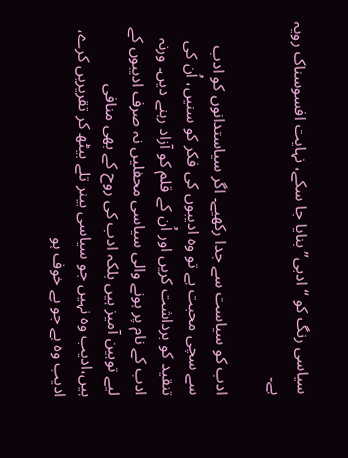سیاسی رنگ کو “ادبی” بنایا جا سکے، نہایت افسوسناک رویہ ہے۔

ادب کو سیاست سے جدا رکھیے۔ اگر سیاستدانوں کو ادب سے سچی محبت ہے تو وہ ادیبوں کی فکر کو سنیں، اُن کی تنقید کو برداشت کریں اور اُن کے قلم کو آزاد رہنے دیں۔ ورنہ ادب کے نام پر ہونے والی سیاسی محفلیں نہ صرف ادیبوں کے لیے توہین آمیز ہیں بلکہ ادب کی روح کے بھی منافی ہیں،ادیب وہ نہیں جو سیاسی بینر تلے بیٹھ کر تقریریں کرے، ادیب وہ ہے جو بے خوف ہو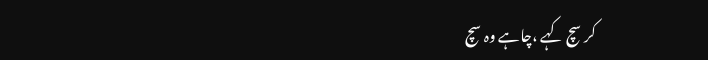کر سچ کہے ،چاہے وہ سچ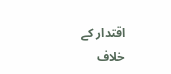اقتدار کے خلاف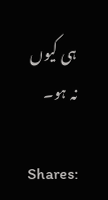ہی کیوں نہ ہو۔

Shares: